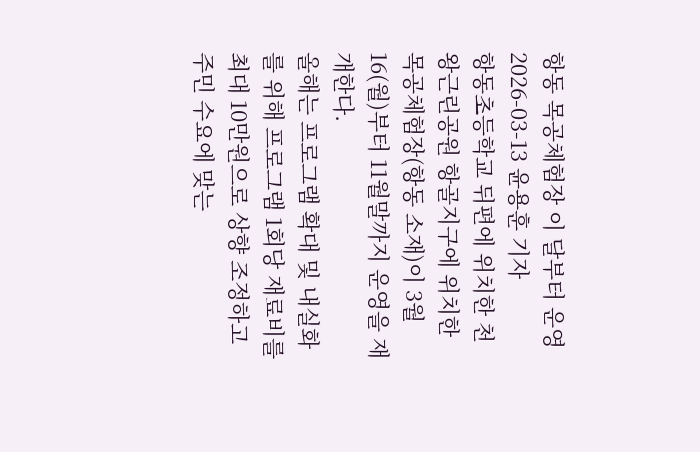항동 목공체험장 이 달부터 운영
2026-03-13 윤용훈 기자
항동초등학교 뒤편에 위치한 천왕근린공원 항골지구에 위치한 목공체험장(항동 소재)이 3월 16(월)부터 11월말까지 운영을 재개한다.
올해는 프로그램 확대 및 내실화를 위해 프로그램 1회당 재료비를 최대 10만원으로 상향 조정하고 주민 수요에 맞는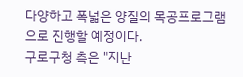다양하고 폭넓은 양질의 목공프로그램으로 진행할 예정이다.
구로구청 측은 "지난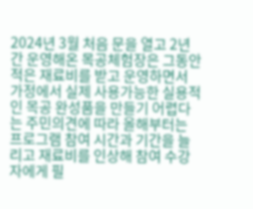2024년 3월 처음 문을 열고 2년간 운영해온 목공체험장은 그동안 적은 재료비를 받고 운영하면서 가정에서 실제 사용가능한 실용적인 목공 완성품을 만들기 어렵다는 주민의견에 따라 올해부터는 프로그램 참여 시간과 기간을 늘리고 재료비를 인상해 참여 수강자에게 필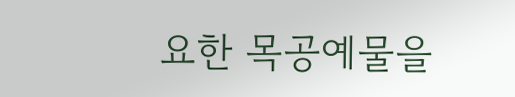요한 목공예물을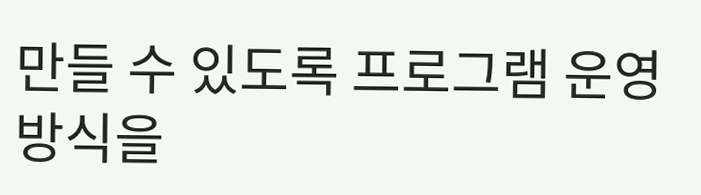만들 수 있도록 프로그램 운영방식을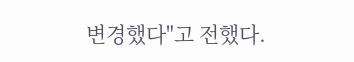변경했다"고 전했다.